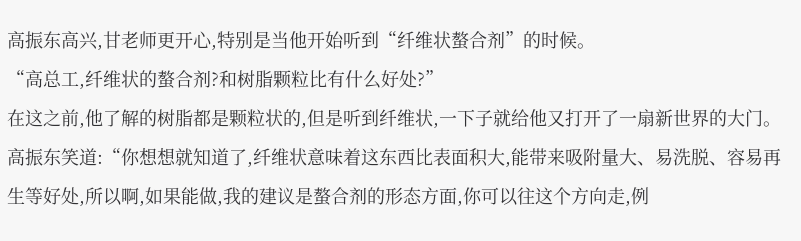高振东高兴,甘老师更开心,特别是当他开始听到“纤维状螯合剂”的时候。
“高总工,纤维状的螯合剂?和树脂颗粒比有什么好处?”
在这之前,他了解的树脂都是颗粒状的,但是听到纤维状,一下子就给他又打开了一扇新世界的大门。
高振东笑道:“你想想就知道了,纤维状意味着这东西比表面积大,能带来吸附量大、易洗脱、容易再生等好处,所以啊,如果能做,我的建议是螯合剂的形态方面,你可以往这个方向走,例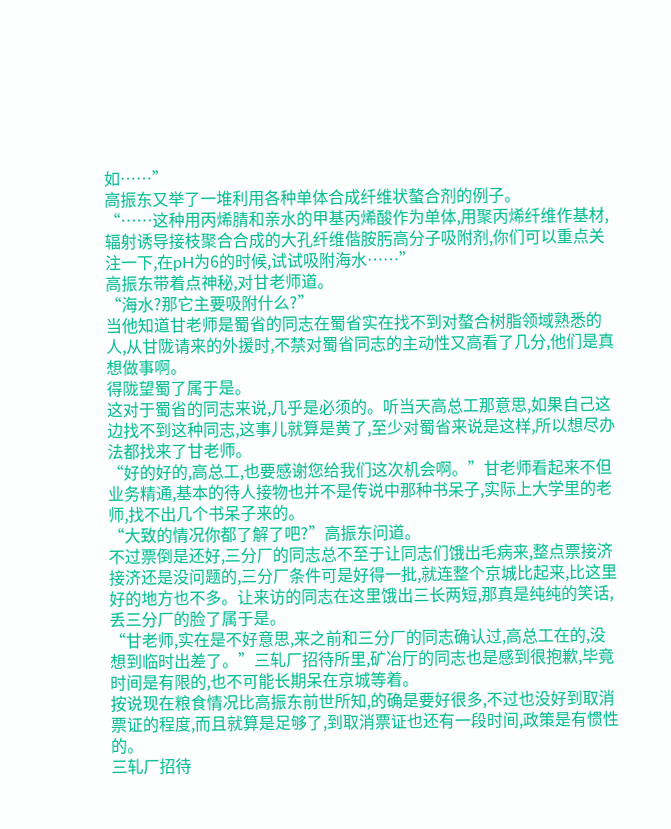如……”
高振东又举了一堆利用各种单体合成纤维状螯合剂的例子。
“……这种用丙烯腈和亲水的甲基丙烯酸作为单体,用聚丙烯纤维作基材,辐射诱导接枝聚合合成的大孔纤维偕胺肟高分子吸附剂,你们可以重点关注一下,在pH为6的时候,试试吸附海水……”
高振东带着点神秘,对甘老师道。
“海水?那它主要吸附什么?”
当他知道甘老师是蜀省的同志在蜀省实在找不到对螯合树脂领域熟悉的人,从甘陇请来的外援时,不禁对蜀省同志的主动性又高看了几分,他们是真想做事啊。
得陇望蜀了属于是。
这对于蜀省的同志来说,几乎是必须的。听当天高总工那意思,如果自己这边找不到这种同志,这事儿就算是黄了,至少对蜀省来说是这样,所以想尽办法都找来了甘老师。
“好的好的,高总工,也要感谢您给我们这次机会啊。”甘老师看起来不但业务精通,基本的待人接物也并不是传说中那种书呆子,实际上大学里的老师,找不出几个书呆子来的。
“大致的情况你都了解了吧?”高振东问道。
不过票倒是还好,三分厂的同志总不至于让同志们饿出毛病来,整点票接济接济还是没问题的,三分厂条件可是好得一批,就连整个京城比起来,比这里好的地方也不多。让来访的同志在这里饿出三长两短,那真是纯纯的笑话,丢三分厂的脸了属于是。
“甘老师,实在是不好意思,来之前和三分厂的同志确认过,高总工在的,没想到临时出差了。”三轧厂招待所里,矿冶厅的同志也是感到很抱歉,毕竟时间是有限的,也不可能长期呆在京城等着。
按说现在粮食情况比高振东前世所知,的确是要好很多,不过也没好到取消票证的程度,而且就算是足够了,到取消票证也还有一段时间,政策是有惯性的。
三轧厂招待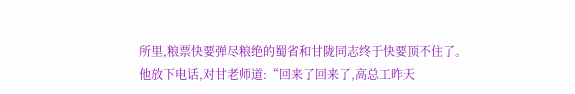所里,粮票快要弹尽粮绝的蜀省和甘陇同志终于快要顶不住了。
他放下电话,对甘老师道:“回来了回来了,高总工昨天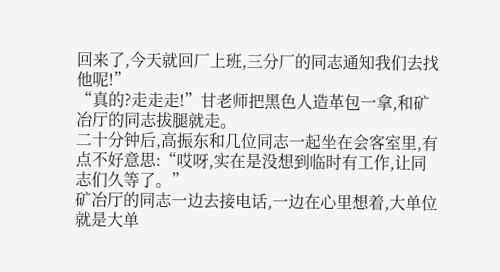回来了,今天就回厂上班,三分厂的同志通知我们去找他呢!”
“真的?走走走!”甘老师把黑色人造革包一拿,和矿冶厅的同志拔腿就走。
二十分钟后,高振东和几位同志一起坐在会客室里,有点不好意思:“哎呀,实在是没想到临时有工作,让同志们久等了。”
矿冶厅的同志一边去接电话,一边在心里想着,大单位就是大单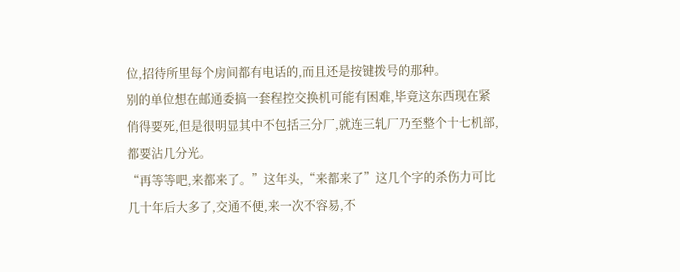位,招待所里每个房间都有电话的,而且还是按键拨号的那种。
别的单位想在邮通委搞一套程控交换机可能有困难,毕竟这东西现在紧俏得要死,但是很明显其中不包括三分厂,就连三轧厂乃至整个十七机部,都要沾几分光。
“再等等吧,来都来了。”这年头,“来都来了”这几个字的杀伤力可比几十年后大多了,交通不便,来一次不容易,不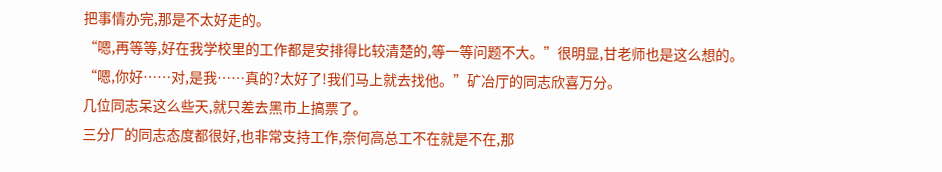把事情办完,那是不太好走的。
“嗯,再等等,好在我学校里的工作都是安排得比较清楚的,等一等问题不大。”很明显,甘老师也是这么想的。
“嗯,你好……对,是我……真的?太好了!我们马上就去找他。”矿冶厅的同志欣喜万分。
几位同志呆这么些天,就只差去黑市上搞票了。
三分厂的同志态度都很好,也非常支持工作,奈何高总工不在就是不在,那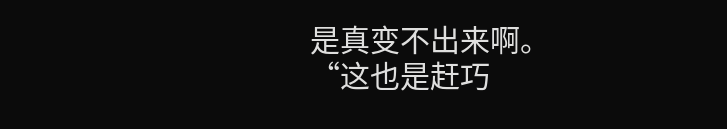是真变不出来啊。
“这也是赶巧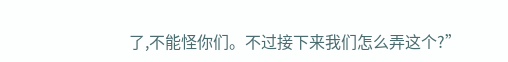了,不能怪你们。不过接下来我们怎么弄这个?”